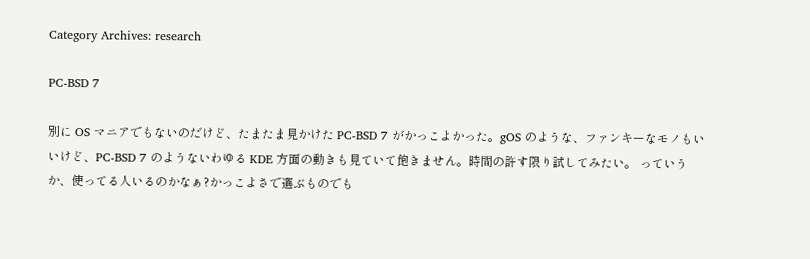Category Archives: research

PC-BSD 7

別に OS マニアでもないのだけど、たまたま見かけた PC-BSD 7 がかっこよかった。gOS のような、ファンキーなモノもいいけど、PC-BSD 7 のようないわゆる KDE 方面の動きも見ていて飽きません。時間の許す限り試してみたい。 っていうか、使ってる人いるのかなぁ?かっこよさで選ぶものでも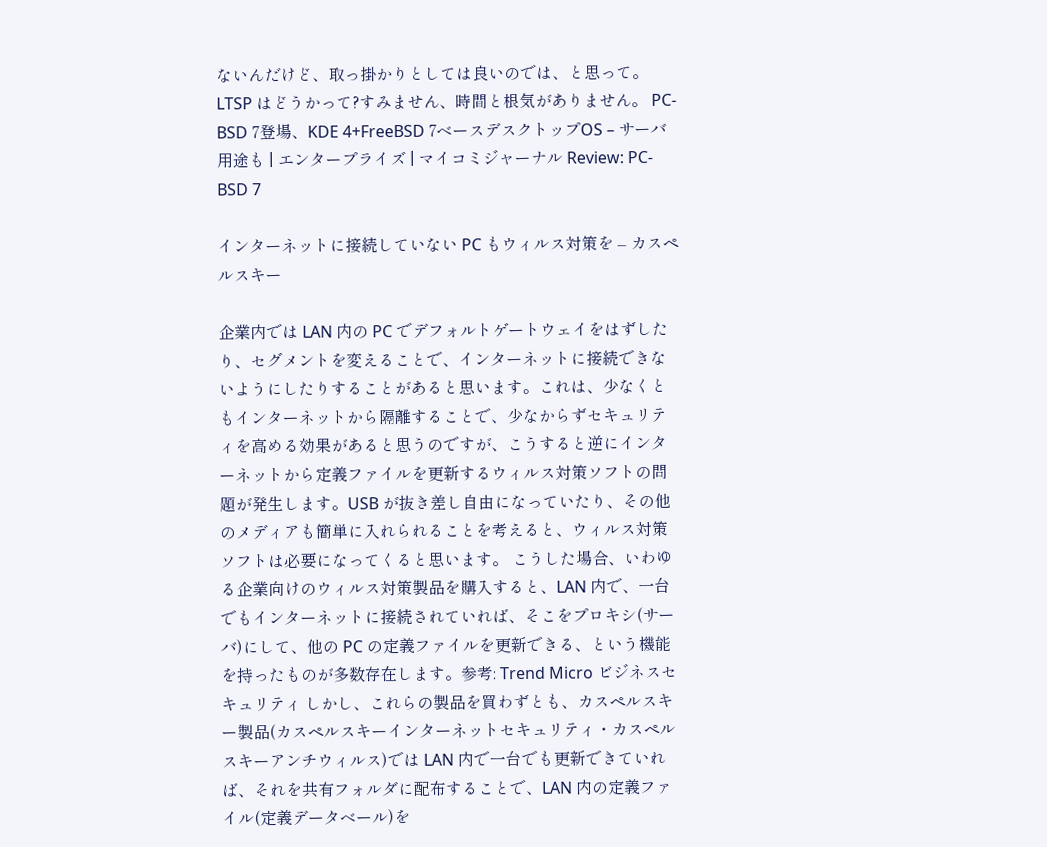ないんだけど、取っ掛かりとしては良いのでは、と思って。 LTSP はどうかって?すみません、時間と根気がありません。 PC-BSD 7登場、KDE 4+FreeBSD 7ベースデスクトップOS – サーバ用途も | エンタープライズ | マイコミジャーナル Review: PC-BSD 7

インターネットに接続していない PC もウィルス対策を – カスペルスキー

企業内では LAN 内の PC でデフォルトゲートウェイをはずしたり、セグメントを変えることで、インターネットに接続できないようにしたりすることがあると思います。これは、少なくともインターネットから隔離することで、少なからずセキュリティを高める効果があると思うのですが、こうすると逆にインターネットから定義ファイルを更新するウィルス対策ソフトの問題が発生します。USB が抜き差し自由になっていたり、その他のメディアも簡単に入れられることを考えると、ウィルス対策ソフトは必要になってくると思います。 こうした場合、いわゆる企業向けのウィルス対策製品を購入すると、LAN 内で、一台でもインターネットに接続されていれば、そこをプロキシ(サーバ)にして、他の PC の定義ファイルを更新できる、という機能を持ったものが多数存在します。参考: Trend Micro ビジネスセキュリティ しかし、これらの製品を買わずとも、カスペルスキー製品(カスペルスキーインターネットセキュリティ・カスペルスキーアンチウィルス)では LAN 内で一台でも更新できていれば、それを共有フォルダに配布することで、LAN 内の定義ファイル(定義データベール)を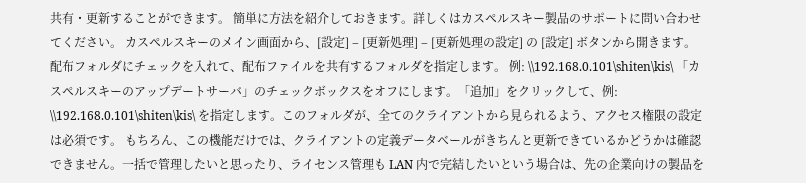共有・更新することができます。 簡単に方法を紹介しておきます。詳しくはカスペルスキー製品のサポートに問い合わせてください。 カスペルスキーのメイン画面から、[設定] – [更新処理] – [更新処理の設定] の [設定] ボタンから開きます。 配布フォルダにチェックを入れて、配布ファイルを共有するフォルダを指定します。 例: \\192.168.0.101\shiten\kis\ 「カスペルスキーのアップデートサーバ」のチェックボックスをオフにします。「追加」をクリックして、例: \\192.168.0.101\shiten\kis\ を指定します。このフォルダが、全てのクライアントから見られるよう、アクセス権限の設定は必須です。 もちろん、この機能だけでは、クライアントの定義データベールがきちんと更新できているかどうかは確認できません。一括で管理したいと思ったり、ライセンス管理も LAN 内で完結したいという場合は、先の企業向けの製品を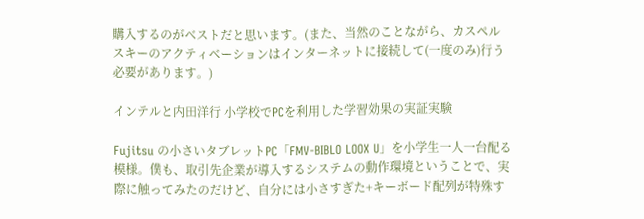購入するのがベストだと思います。(また、当然のことながら、カスペルスキーのアクティベーションはインターネットに接続して(一度のみ)行う必要があります。)

インテルと内田洋行 小学校でPCを利用した学習効果の実証実験

Fujitsu の小さいタブレットPC「FMV-BIBLO LOOX U」を小学生一人一台配る模様。僕も、取引先企業が導入するシステムの動作環境ということで、実際に触ってみたのだけど、自分には小さすぎた+キーボード配列が特殊す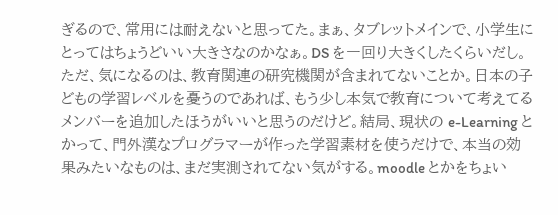ぎるので、常用には耐えないと思ってた。まぁ、タブレットメインで、小学生にとってはちょうどいい大きさなのかなぁ。DS を一回り大きくしたくらいだし。 ただ、気になるのは、教育関連の研究機関が含まれてないことか。日本の子どもの学習レベルを憂うのであれば、もう少し本気で教育について考えてるメンバーを追加したほうがいいと思うのだけど。結局、現状の e-Learning とかって、門外漢なプログラマーが作った学習素材を使うだけで、本当の効果みたいなものは、まだ実測されてない気がする。moodle とかをちょい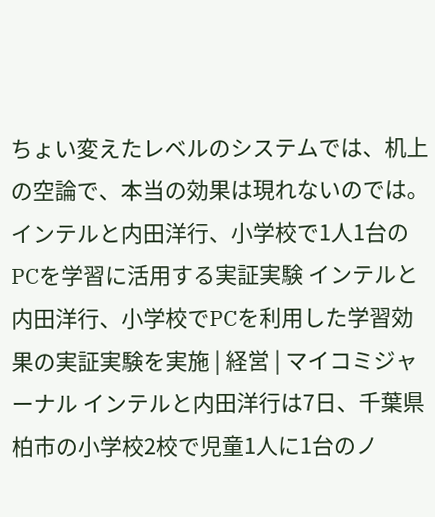ちょい変えたレベルのシステムでは、机上の空論で、本当の効果は現れないのでは。 インテルと内田洋行、小学校で1人1台のPCを学習に活用する実証実験 インテルと内田洋行、小学校でPCを利用した学習効果の実証実験を実施 | 経営 | マイコミジャーナル インテルと内田洋行は7日、千葉県柏市の小学校2校で児童1人に1台のノ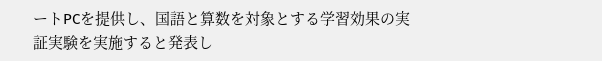ートPCを提供し、国語と算数を対象とする学習効果の実証実験を実施すると発表し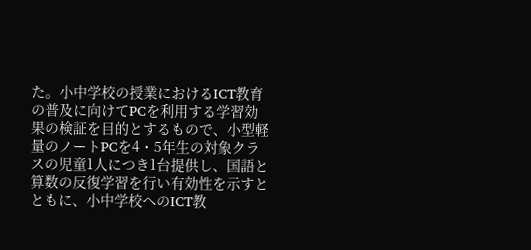た。小中学校の授業におけるICT教育の普及に向けてPCを利用する学習効果の検証を目的とするもので、小型軽量のノートPCを4・5年生の対象クラスの児童1人につき1台提供し、国語と算数の反復学習を行い有効性を示すとともに、小中学校へのICT教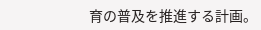育の普及を推進する計画。